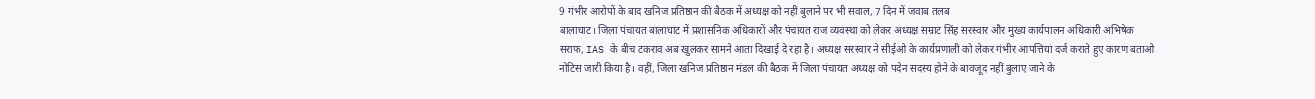9 गंभीर आरोपों के बाद खनिज प्रतिष्ठान की बैठक में अध्यक्ष को नहीं बुलाने पर भी सवाल, 7 दिन में जवाब तलब
बालाघाट। जिला पंचायत बालाघाट में प्रशासनिक अधिकारों और पंचायत राज व्यवस्था को लेकर अध्यक्ष सम्राट सिंह सरस्वार और मुख्य कार्यपालन अधिकारी अभिषेक सराफ, IAS के बीच टकराव अब खुलकर सामने आता दिखाई दे रहा है। अध्यक्ष सरस्वार ने सीईओ के कार्यप्रणाली को लेकर गंभीर आपत्तियां दर्ज कराते हुए कारण बताओ नोटिस जारी किया है। वहीं, जिला खनिज प्रतिष्ठान मंडल की बैठक में जिला पंचायत अध्यक्ष को पदेन सदस्य होने के बावजूद नहीं बुलाए जाने के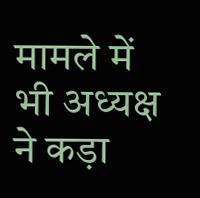मामले में भी अध्यक्ष ने कड़ा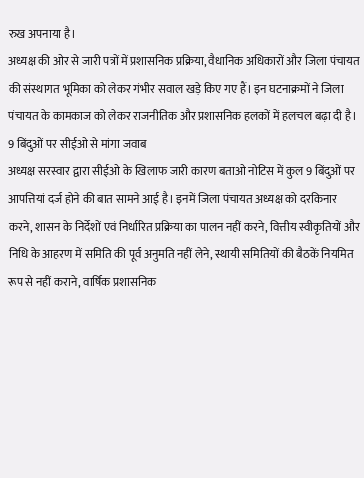रुख अपनाया है।
अध्यक्ष की ओर से जारी पत्रों में प्रशासनिक प्रक्रिया, वैधानिक अधिकारों और जिला पंचायत की संस्थागत भूमिका को लेकर गंभीर सवाल खड़े किए गए हैं। इन घटनाक्रमों ने जिला पंचायत के कामकाज को लेकर राजनीतिक और प्रशासनिक हलकों में हलचल बढ़ा दी है।
9 बिंदुओं पर सीईओ से मांगा जवाब
अध्यक्ष सरस्वार द्वारा सीईओ के खिलाफ जारी कारण बताओ नोटिस में कुल 9 बिंदुओं पर आपत्तियां दर्ज होने की बात सामने आई है। इनमें जिला पंचायत अध्यक्ष को दरकिनार करने, शासन के निर्देशों एवं निर्धारित प्रक्रिया का पालन नहीं करने, वित्तीय स्वीकृतियों और निधि के आहरण में समिति की पूर्व अनुमति नहीं लेने, स्थायी समितियों की बैठकें नियमित रूप से नहीं कराने, वार्षिक प्रशासनिक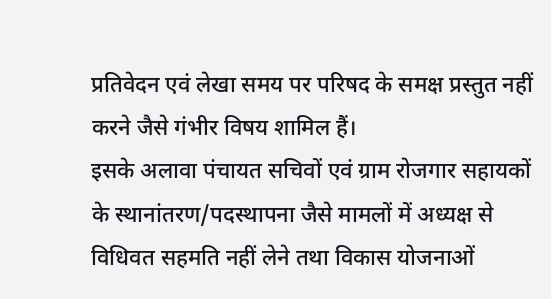प्रतिवेदन एवं लेखा समय पर परिषद के समक्ष प्रस्तुत नहीं करने जैसे गंभीर विषय शामिल हैं।
इसके अलावा पंचायत सचिवों एवं ग्राम रोजगार सहायकों के स्थानांतरण/पदस्थापना जैसे मामलों में अध्यक्ष से विधिवत सहमति नहीं लेने तथा विकास योजनाओं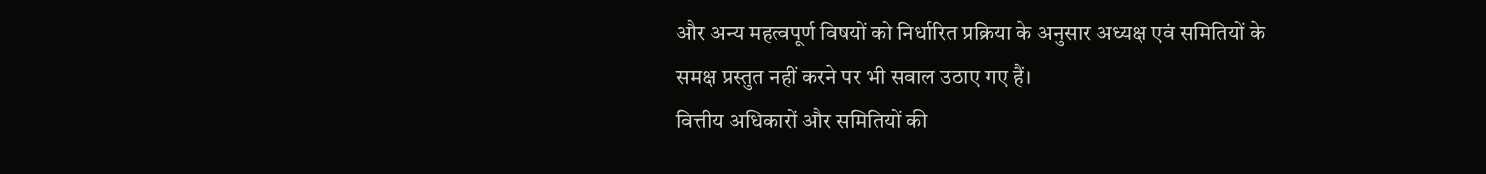और अन्य महत्वपूर्ण विषयों को निर्धारित प्रक्रिया के अनुसार अध्यक्ष एवं समितियों के समक्ष प्रस्तुत नहीं करने पर भी सवाल उठाए गए हैं।
वित्तीय अधिकारों और समितियों की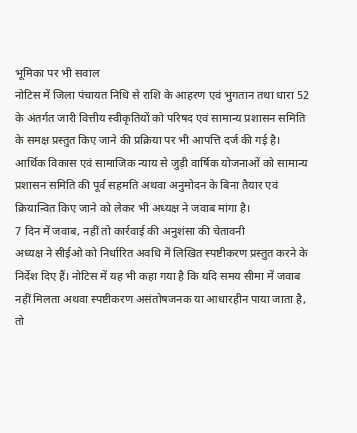भूमिका पर भी सवाल
नोटिस में जिला पंचायत निधि से राशि के आहरण एवं भुगतान तथा धारा 52 के अंतर्गत जारी वित्तीय स्वीकृतियों को परिषद एवं सामान्य प्रशासन समिति के समक्ष प्रस्तुत किए जाने की प्रक्रिया पर भी आपत्ति दर्ज की गई है। आर्थिक विकास एवं सामाजिक न्याय से जुड़ी वार्षिक योजनाओं को सामान्य प्रशासन समिति की पूर्व सहमति अथवा अनुमोदन के बिना तैयार एवं क्रियान्वित किए जाने को लेकर भी अध्यक्ष ने जवाब मांगा है।
7 दिन में जवाब, नहीं तो कार्रवाई की अनुशंसा की चेतावनी
अध्यक्ष ने सीईओ को निर्धारित अवधि में लिखित स्पष्टीकरण प्रस्तुत करने के निर्देश दिए हैं। नोटिस में यह भी कहा गया है कि यदि समय सीमा में जवाब नहीं मिलता अथवा स्पष्टीकरण असंतोषजनक या आधारहीन पाया जाता है, तो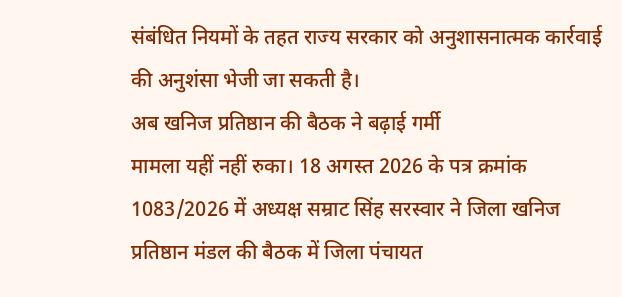संबंधित नियमों के तहत राज्य सरकार को अनुशासनात्मक कार्रवाई की अनुशंसा भेजी जा सकती है।
अब खनिज प्रतिष्ठान की बैठक ने बढ़ाई गर्मी
मामला यहीं नहीं रुका। 18 अगस्त 2026 के पत्र क्रमांक 1083/2026 में अध्यक्ष सम्राट सिंह सरस्वार ने जिला खनिज प्रतिष्ठान मंडल की बैठक में जिला पंचायत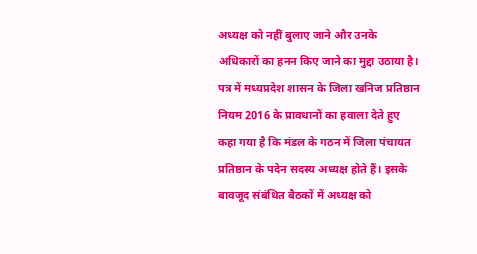अध्यक्ष को नहीं बुलाए जाने और उनके अधिकारों का हनन किए जाने का मुद्दा उठाया है। पत्र में मध्यप्रदेश शासन के जिला खनिज प्रतिष्ठान नियम 2016 के प्रावधानों का हवाला देते हुए कहा गया है कि मंडल के गठन में जिला पंचायत प्रतिष्ठान के पदेन सदस्य अध्यक्ष होते हैं। इसके बावजूद संबंधित बैठकों में अध्यक्ष को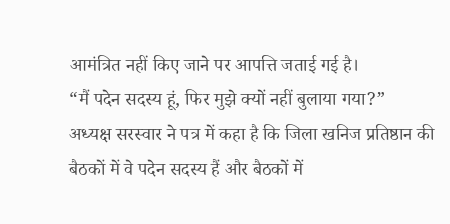आमंत्रित नहीं किए जाने पर आपत्ति जताई गई है।
“मैं पदेन सदस्य हूं, फिर मुझे क्यों नहीं बुलाया गया?”
अध्यक्ष सरस्वार ने पत्र में कहा है कि जिला खनिज प्रतिष्ठान की बैठकों में वे पदेन सदस्य हैं और बैठकों में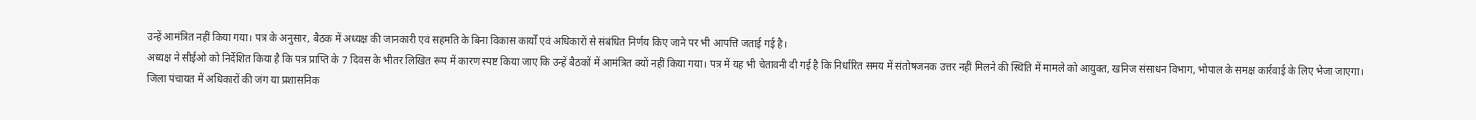उन्हें आमंत्रित नहीं किया गया। पत्र के अनुसार, बैठक में अध्यक्ष की जानकारी एवं सहमति के बिना विकास कार्यों एवं अधिकारों से संबंधित निर्णय किए जाने पर भी आपत्ति जताई गई है।
अध्यक्ष ने सीईओ को निर्देशित किया है कि पत्र प्राप्ति के 7 दिवस के भीतर लिखित रूप में कारण स्पष्ट किया जाए कि उन्हें बैठकों में आमंत्रित क्यों नहीं किया गया। पत्र में यह भी चेतावनी दी गई है कि निर्धारित समय में संतोषजनक उत्तर नहीं मिलने की स्थिति में मामले को आयुक्त, खनिज संसाधन विभाग, भोपाल के समक्ष कार्रवाई के लिए भेजा जाएगा।
जिला पंचायत में अधिकारों की जंग या प्रशासनिक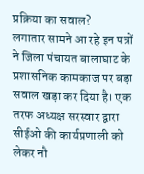प्रक्रिया का सवाल?
लगातार सामने आ रहे इन पत्रों ने जिला पंचायत बालाघाट के प्रशासनिक कामकाज पर बड़ा सवाल खड़ा कर दिया है। एक तरफ अध्यक्ष सरस्वार द्वारा सीईओ की कार्यप्रणाली को लेकर नौ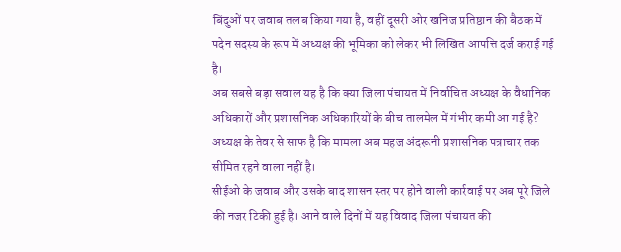बिंदुओं पर जवाब तलब किया गया है, वहीं दूसरी ओर खनिज प्रतिष्ठान की बैठक में पदेन सदस्य के रूप में अध्यक्ष की भूमिका को लेकर भी लिखित आपत्ति दर्ज कराई गई है।
अब सबसे बड़ा सवाल यह है कि क्या जिला पंचायत में निर्वाचित अध्यक्ष के वैधानिक अधिकारों और प्रशासनिक अधिकारियों के बीच तालमेल में गंभीर कमी आ गई है? अध्यक्ष के तेवर से साफ है कि मामला अब महज अंदरूनी प्रशासनिक पत्राचार तक सीमित रहने वाला नहीं है।
सीईओ के जवाब और उसके बाद शासन स्तर पर होने वाली कार्रवाई पर अब पूरे जिले की नजर टिकी हुई है। आने वाले दिनों में यह विवाद जिला पंचायत की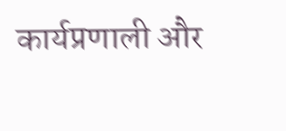कार्यप्रणाली और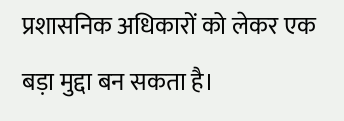प्रशासनिक अधिकारों को लेकर एक बड़ा मुद्दा बन सकता है।